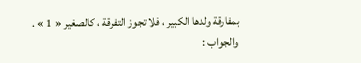بمفارقة ولدها الكبير ، فلا تجوز التفرقة ، كالصغير « 1 » .
والجواب :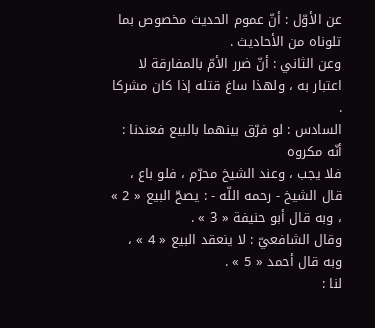عن الأوّل : أنّ عموم الحديث مخصوص بما تلوناه من الأحاديث .
وعن الثاني : أنّ ضرر الأمّ بالمفارقة لا اعتبار به ، ولهذا ساغ قتله إذا كان مشركا .
السادس : لو فرّق بينهما بالبيع فعندنا : أنّه مكروه
فلا يجب ، وعند الشيخ محرّم ، فلو باع ، قال الشيخ - رحمه اللّه - : يصحّ البيع « 2 » ، وبه قال أبو حنيفة « 3 » .
وقال الشافعيّ : لا ينعقد البيع « 4 » ، وبه قال أحمد « 5 » .
لنا :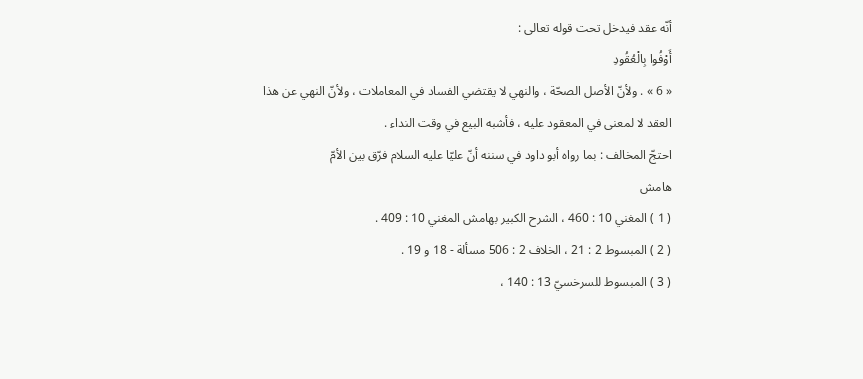أنّه عقد فيدخل تحت قوله تعالى :
أَوْفُوا بِالْعُقُودِ
« 6 » . ولأنّ الأصل الصحّة ، والنهي لا يقتضي الفساد في المعاملات ، ولأنّ النهي عن هذا العقد لا لمعنى في المعقود عليه ، فأشبه البيع في وقت النداء .
احتجّ المخالف : بما رواه أبو داود في سننه أنّ عليّا عليه السلام فرّق بين الأمّ
هامش
( 1 ) المغني 10 : 460 ، الشرح الكبير بهامش المغني 10 : 409 .
( 2 ) المبسوط 2 : 21 ، الخلاف 2 : 506 مسألة - 18 و 19 .
( 3 ) المبسوط للسرخسيّ 13 : 140 ،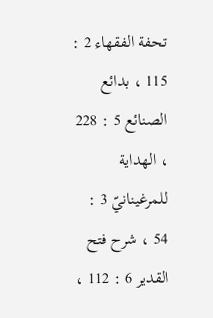تحفة الفقهاء 2 : 115 ، بدائع الصنائع 5 : 228 ، الهداية للمرغينانيّ 3 : 54 ، شرح فتح القدير 6 : 112 ،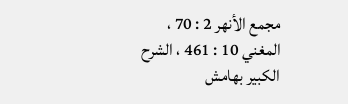مجمع الأنهر 2 : 70 ، المغني 10 : 461 ، الشرح الكبير بهامش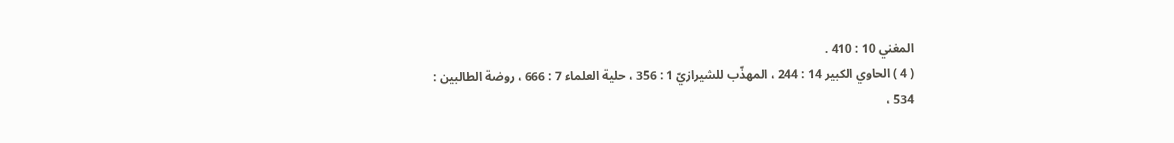المغني 10 : 410 .
( 4 ) الحاوي الكبير 14 : 244 ، المهذّب للشيرازيّ 1 : 356 ، حلية العلماء 7 : 666 ، روضة الطالبين :
534 ،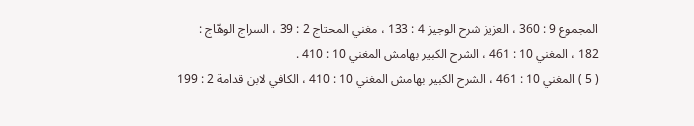المجموع 9 : 360 ، العزيز شرح الوجيز 4 : 133 ، مغني المحتاج 2 : 39 ، السراج الوهّاج :
182 ، المغني 10 : 461 ، الشرح الكبير بهامش المغني 10 : 410 .
( 5 ) المغني 10 : 461 ، الشرح الكبير بهامش المغني 10 : 410 ، الكافي لابن قدامة 2 : 199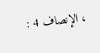، الإنصاف 4 :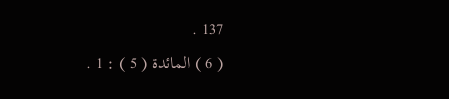137 .
( 6 ) المائدة ( 5 ) : 1 .